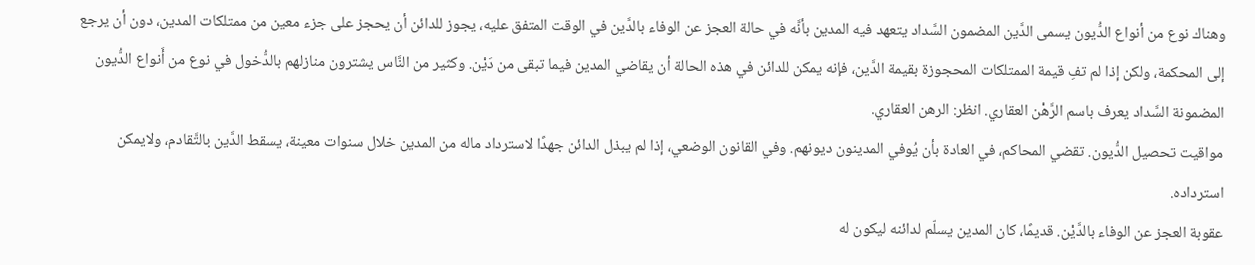وهناك نوع من أنواع الدُّيون يسمى الدَّين المضمون السَّداد يتعهد فيه المدين بأنَّه في حالة العجز عن الوفاء بالدَّين في الوقت المتفق عليه، يجوز للدائن أن يحجز على جزء معين من ممتلكات المدين، دون أن يرجع إلى المحكمة، ولكن إذا لم تفِ قيمة الممتلكات المحجوزة بقيمة الدَّين، فإنه يمكن للدائن في هذه الحالة أن يقاضي المدين فيما تبقى من دَيْن. وكثير من النَّاس يشترون منازلهم بالدُّخول في نوع من أَنواع الدُّيون المضمونة السَّداد يعرف باسم الرَّهْن العقاري. انظر: الرهن العقاري.
مواقيت تحصيل الدُّيون. تقضي المحاكم، في العادة بأن يُوفي المدينون ديونهم. وفي القانون الوضعي، إذا لم يبذل الدائن جهدًا لاسترداد ماله من المدين خلال سنوات معينة، يسقط الدَّين بالتَّقادم، ولايمكن استرداده.
عقوبة العجز عن الوفاء بالدَّيْن. قديمًا، كان المدين يسلّم لدائنه ليكون له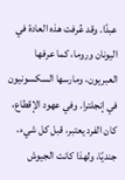عبدًا. وقد عُرفت هذه العادة في اليونان وروما، كما عرفها العبريون، ومارسها السكسونيون في إنجلترا. وفي عهود الإقطاع، كان الفرد يعتبر، قبل كل شيء، جنديًا، ولهذا كانت الجيوش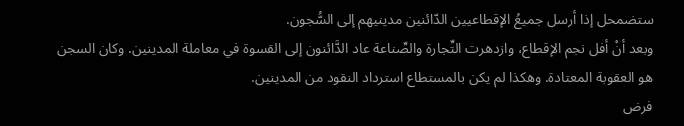ستضمحل إذا أرسل جميعُ الإقطاعيين الدّائنين مدينيهم إلى السُّجون.
وبعد أنْ أفل نجم الإقطاع، وازدهرت التِّجارة والصِّناعة عاد الدَّائنون إلى القسوة في معاملة المدينين. وكان السجن هو العقوبة المعتادة. وهكذا لم يكن بالمستطاع استرداد النقود من المدينين.
فرض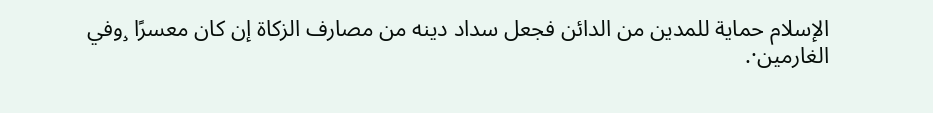الإسلام حماية للمدين من الدائن فجعل سداد دينه من مصارف الزكاة إن كان معسرًا ¸وفي الغارمين·.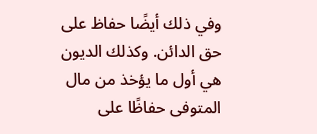وفي ذلك أيضًا حفاظ على حق الدائن. وكذلك الديون هي أول ما يؤخذ من مال المتوفى حفاظًا على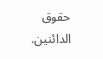حقوق الدائنين.